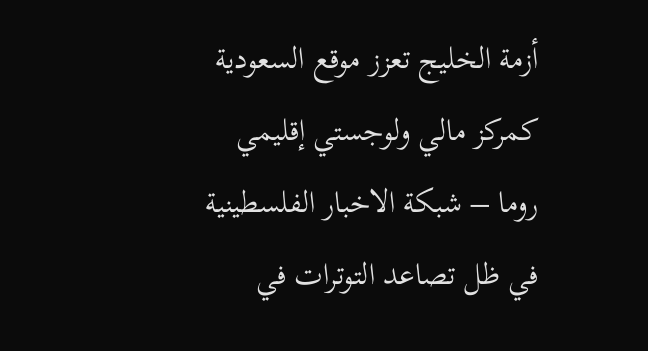أزمة الخليج تعزز موقع السعودية كمركز مالي ولوجستي إقليمي
روما – شبكة الاخبار الفلسطينية
في ظل تصاعد التوترات في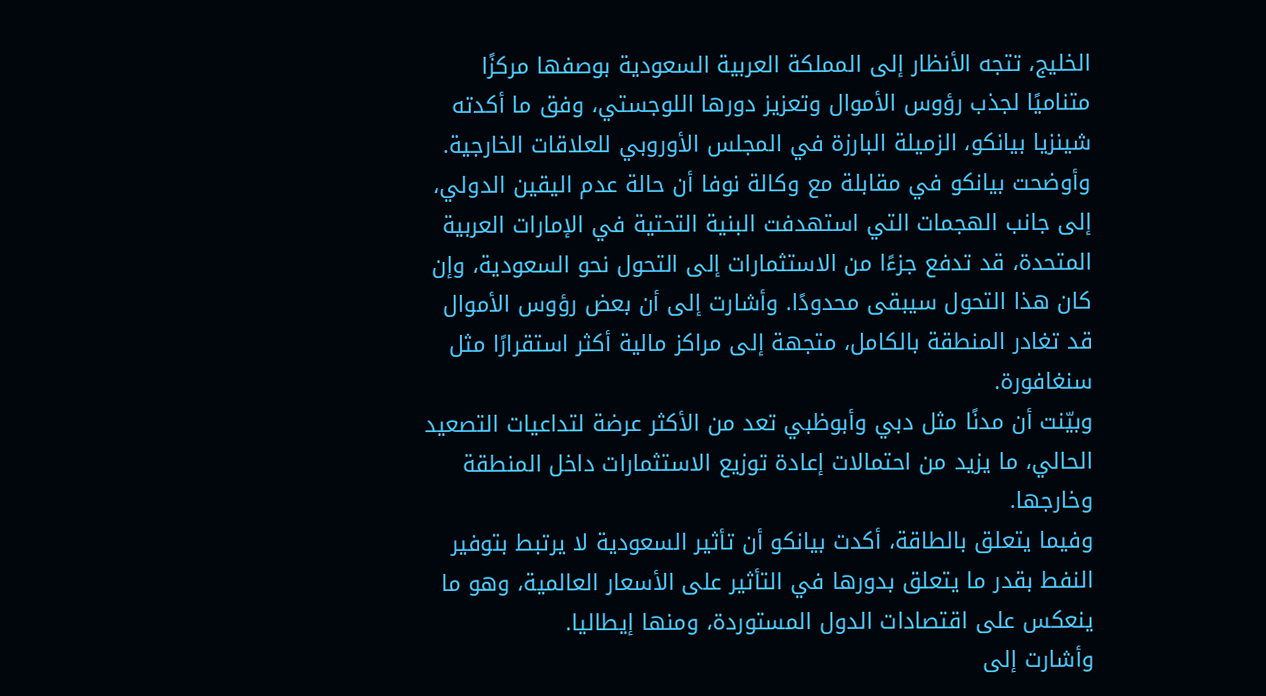الخليج، تتجه الأنظار إلى المملكة العربية السعودية بوصفها مركزًا متناميًا لجذب رؤوس الأموال وتعزيز دورها اللوجستي، وفق ما أكدته شينزيا بيانكو، الزميلة البارزة في المجلس الأوروبي للعلاقات الخارجية.
وأوضحت بيانكو في مقابلة مع وكالة نوفا أن حالة عدم اليقين الدولي، إلى جانب الهجمات التي استهدفت البنية التحتية في الإمارات العربية المتحدة، قد تدفع جزءًا من الاستثمارات إلى التحول نحو السعودية، وإن كان هذا التحول سيبقى محدودًا. وأشارت إلى أن بعض رؤوس الأموال قد تغادر المنطقة بالكامل، متجهة إلى مراكز مالية أكثر استقرارًا مثل سنغافورة.
وبيّنت أن مدنًا مثل دبي وأبوظبي تعد من الأكثر عرضة لتداعيات التصعيد الحالي، ما يزيد من احتمالات إعادة توزيع الاستثمارات داخل المنطقة وخارجها.
وفيما يتعلق بالطاقة، أكدت بيانكو أن تأثير السعودية لا يرتبط بتوفير النفط بقدر ما يتعلق بدورها في التأثير على الأسعار العالمية، وهو ما ينعكس على اقتصادات الدول المستوردة، ومنها إيطاليا.
وأشارت إلى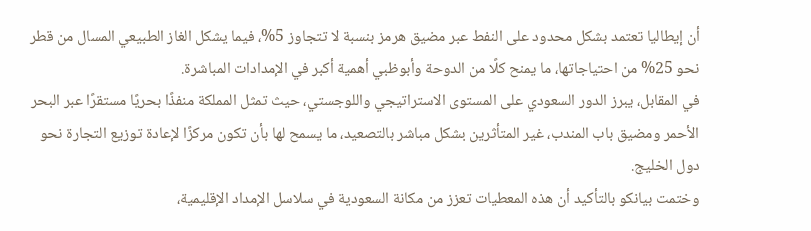أن إيطاليا تعتمد بشكل محدود على النفط عبر مضيق هرمز بنسبة لا تتجاوز 5%، فيما يشكل الغاز الطبيعي المسال من قطر نحو 25% من احتياجاتها، ما يمنح كلًا من الدوحة وأبوظبي أهمية أكبر في الإمدادات المباشرة.
في المقابل، يبرز الدور السعودي على المستوى الاستراتيجي واللوجستي، حيث تمثل المملكة منفذًا بحريًا مستقرًا عبر البحر الأحمر ومضيق باب المندب، غير المتأثرين بشكل مباشر بالتصعيد، ما يسمح لها بأن تكون مركزًا لإعادة توزيع التجارة نحو دول الخليج.
وختمت بيانكو بالتأكيد أن هذه المعطيات تعزز من مكانة السعودية في سلاسل الإمداد الإقليمية،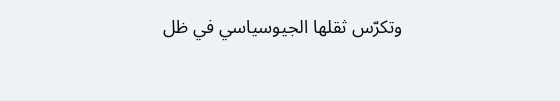وتكرّس ثقلها الجيوسياسي في ظل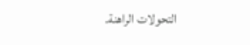التحولات الراهنة.